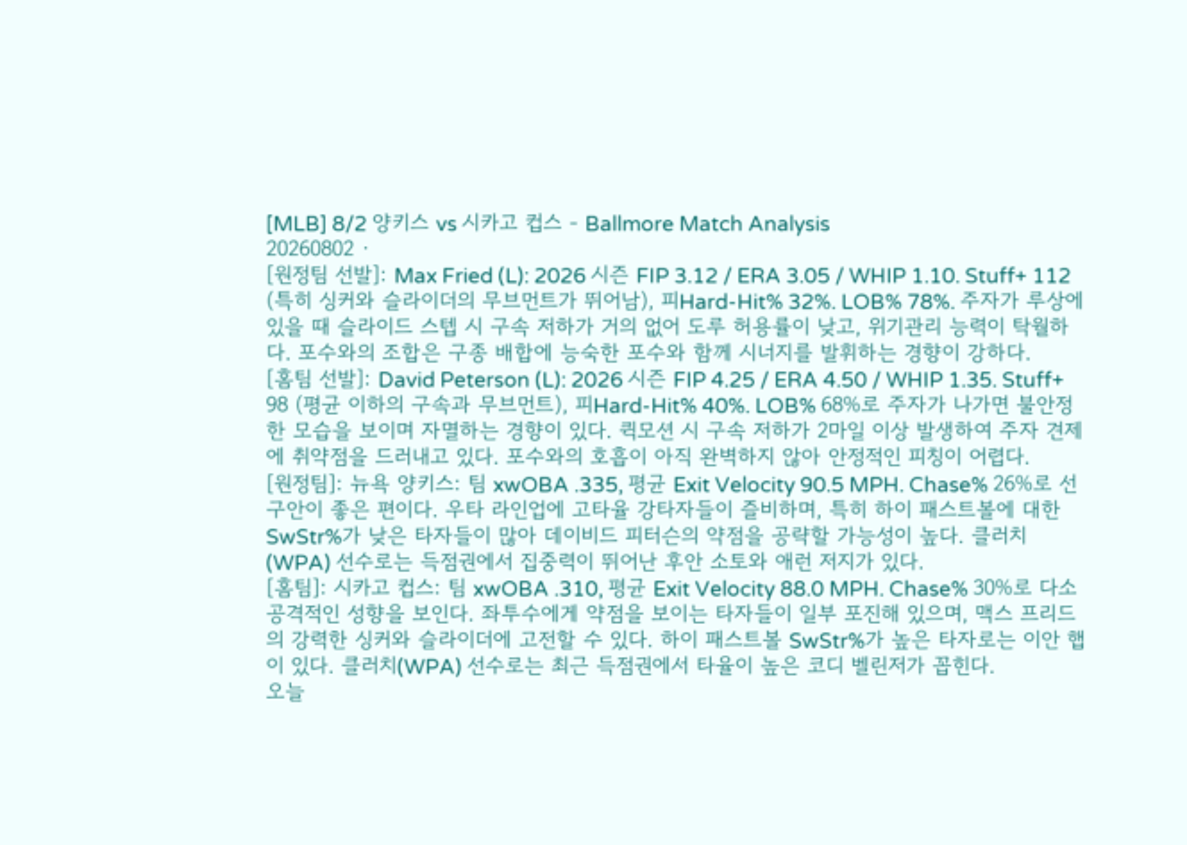[MLB] 8/2 양키스 vs 시카고 컵스 - Ballmore Match Analysis
20260802 ·
[원정팀 선발]: Max Fried (L): 2026 시즌 FIP 3.12 / ERA 3.05 / WHIP 1.10. Stuff+ 112 (특히 싱커와 슬라이더의 무브먼트가 뛰어남), 피Hard-Hit% 32%. LOB% 78%. 주자가 루상에 있을 때 슬라이드 스텝 시 구속 저하가 거의 없어 도루 허용률이 낮고, 위기관리 능력이 탁월하다. 포수와의 조합은 구종 배합에 능숙한 포수와 함께 시너지를 발휘하는 경향이 강하다.
[홈팀 선발]: David Peterson (L): 2026 시즌 FIP 4.25 / ERA 4.50 / WHIP 1.35. Stuff+ 98 (평균 이하의 구속과 무브먼트), 피Hard-Hit% 40%. LOB% 68%로 주자가 나가면 불안정한 모습을 보이며 자멸하는 경향이 있다. 퀵모션 시 구속 저하가 2마일 이상 발생하여 주자 견제에 취약점을 드러내고 있다. 포수와의 호흡이 아직 완벽하지 않아 안정적인 피칭이 어렵다.
[원정팀]: 뉴욕 양키스: 팀 xwOBA .335, 평균 Exit Velocity 90.5 MPH. Chase% 26%로 선구안이 좋은 편이다. 우타 라인업에 고타율 강타자들이 즐비하며, 특히 하이 패스트볼에 대한 SwStr%가 낮은 타자들이 많아 데이비드 피터슨의 약점을 공략할 가능성이 높다. 클러치(WPA) 선수로는 득점권에서 집중력이 뛰어난 후안 소토와 애런 저지가 있다.
[홈팀]: 시카고 컵스: 팀 xwOBA .310, 평균 Exit Velocity 88.0 MPH. Chase% 30%로 다소 공격적인 성향을 보인다. 좌투수에게 약점을 보이는 타자들이 일부 포진해 있으며, 맥스 프리드의 강력한 싱커와 슬라이더에 고전할 수 있다. 하이 패스트볼 SwStr%가 높은 타자로는 이안 햅이 있다. 클러치(WPA) 선수로는 최근 득점권에서 타율이 높은 코디 벨린저가 꼽힌다.
오늘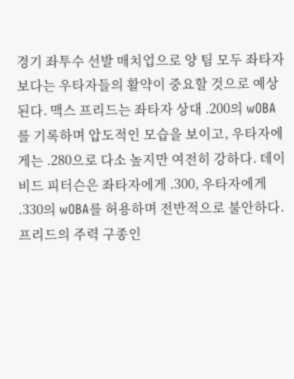경기 좌투수 선발 매치업으로 양 팀 모두 좌타자보다는 우타자들의 활약이 중요할 것으로 예상된다. 맥스 프리드는 좌타자 상대 .200의 wOBA를 기록하며 압도적인 모습을 보이고, 우타자에게는 .280으로 다소 높지만 여전히 강하다. 데이비드 피터슨은 좌타자에게 .300, 우타자에게 .330의 wOBA를 허용하며 전반적으로 불안하다.
프리드의 주력 구종인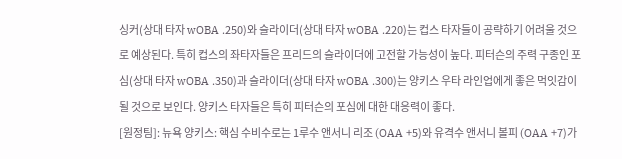싱커(상대 타자 wOBA .250)와 슬라이더(상대 타자 wOBA .220)는 컵스 타자들이 공략하기 어려울 것으로 예상된다. 특히 컵스의 좌타자들은 프리드의 슬라이더에 고전할 가능성이 높다. 피터슨의 주력 구종인 포심(상대 타자 wOBA .350)과 슬라이더(상대 타자 wOBA .300)는 양키스 우타 라인업에게 좋은 먹잇감이 될 것으로 보인다. 양키스 타자들은 특히 피터슨의 포심에 대한 대응력이 좋다.
[원정팀]: 뉴욕 양키스: 핵심 수비수로는 1루수 앤서니 리조 (OAA +5)와 유격수 앤서니 볼피 (OAA +7)가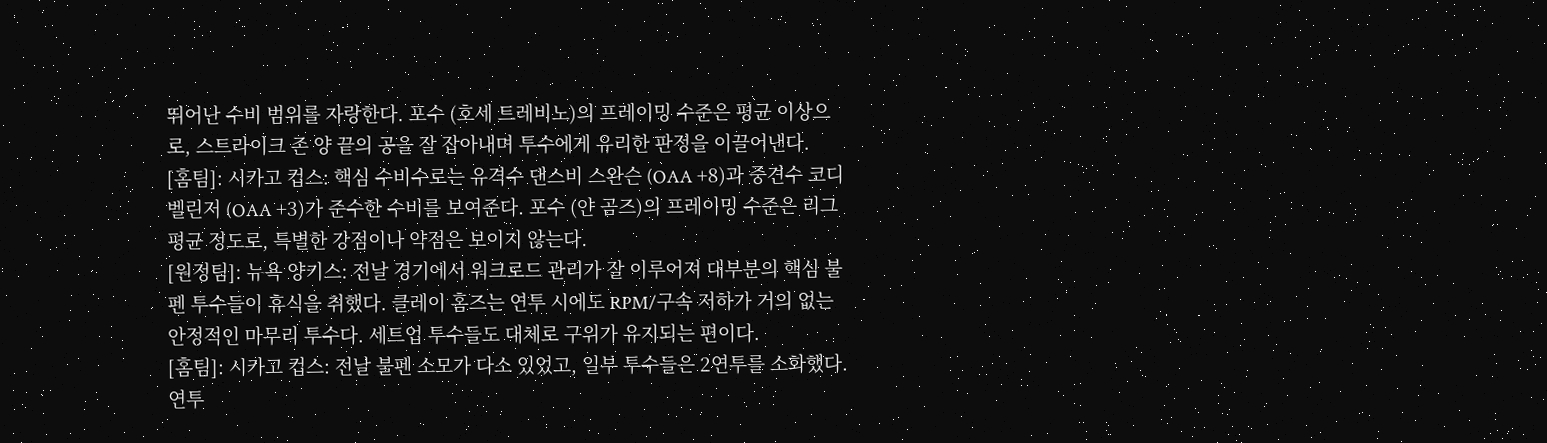뛰어난 수비 범위를 자랑한다. 포수 (호세 트레비노)의 프레이밍 수준은 평균 이상으로, 스트라이크 존 양 끝의 공을 잘 잡아내며 투수에게 유리한 판정을 이끌어낸다.
[홈팀]: 시카고 컵스: 핵심 수비수로는 유격수 댄스비 스완슨 (OAA +8)과 중견수 코디 벨린저 (OAA +3)가 준수한 수비를 보여준다. 포수 (얀 곰즈)의 프레이밍 수준은 리그 평균 정도로, 특별한 강점이나 약점은 보이지 않는다.
[원정팀]: 뉴욕 양키스: 전날 경기에서 워크로드 관리가 잘 이루어져 대부분의 핵심 불펜 투수들이 휴식을 취했다. 클레이 홈즈는 연투 시에도 RPM/구속 저하가 거의 없는 안정적인 마무리 투수다. 세트업 투수들도 대체로 구위가 유지되는 편이다.
[홈팀]: 시카고 컵스: 전날 불펜 소모가 다소 있었고, 일부 투수들은 2연투를 소화했다. 연투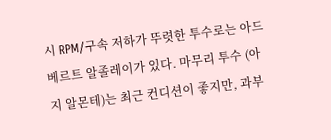시 RPM/구속 저하가 뚜렷한 투수로는 아드베르트 알졸레이가 있다. 마무리 투수 (아지 알몬테)는 최근 컨디션이 좋지만, 과부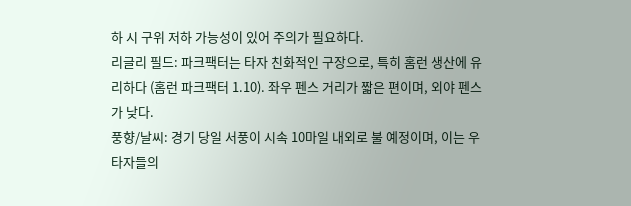하 시 구위 저하 가능성이 있어 주의가 필요하다.
리글리 필드: 파크팩터는 타자 친화적인 구장으로, 특히 홈런 생산에 유리하다 (홈런 파크팩터 1.10). 좌우 펜스 거리가 짧은 편이며, 외야 펜스가 낮다.
풍향/날씨: 경기 당일 서풍이 시속 10마일 내외로 불 예정이며, 이는 우타자들의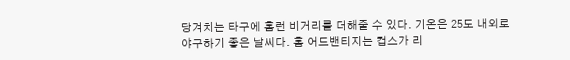당겨치는 타구에 홈런 비거리를 더해줄 수 있다. 기온은 25도 내외로 야구하기 좋은 날씨다. 홈 어드밴티지는 컵스가 리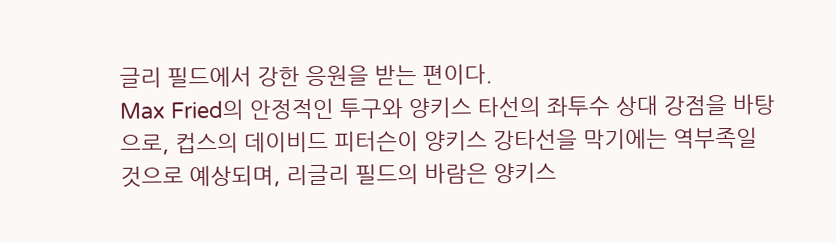글리 필드에서 강한 응원을 받는 편이다.
Max Fried의 안정적인 투구와 양키스 타선의 좌투수 상대 강점을 바탕으로, 컵스의 데이비드 피터슨이 양키스 강타선을 막기에는 역부족일 것으로 예상되며, 리글리 필드의 바람은 양키스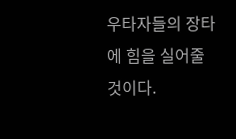우타자들의 장타에 힘을 실어줄 것이다.